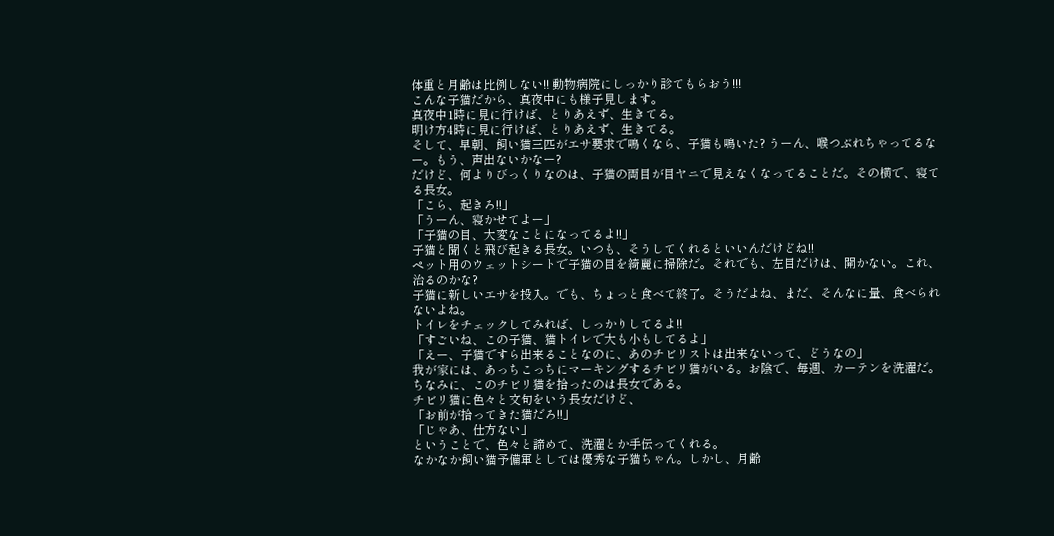体重と月齢は比例しない!! 動物病院にしっかり診てもらおう!!!
こんな子猫だから、真夜中にも様子見します。
真夜中1時に見に行けば、とりあえず、生きてる。
明け方4時に見に行けば、とりあえず、生きてる。
そして、早朝、飼い猫三匹がエサ要求で鳴くなら、子猫も鳴いた? うーん、喉つぶれちゃってるなー。もう、声出ないかなー?
だけど、何よりびっくりなのは、子猫の両目が目ヤニで見えなくなってることだ。その横で、寝てる長女。
「こら、起きろ!!」
「うーん、寝かせてよー」
「子猫の目、大変なことになってるよ!!」
子猫と聞くと飛び起きる長女。いつも、そうしてくれるといいんだけどね!!
ペット用のウェットシートで子猫の目を綺麗に掃除だ。それでも、左目だけは、開かない。これ、治るのかな?
子猫に新しいエサを投入。でも、ちょっと食べて終了。そうだよね、まだ、そんなに量、食べられないよね。
トイレをチェックしてみれば、しっかりしてるよ!!
「すごいね、この子猫、猫トイレで大も小もしてるよ」
「えー、子猫ですら出来ることなのに、あのチビリストは出来ないって、どうなの」
我が家には、あっちこっちにマーキングするチビリ猫がいる。お陰で、毎週、カーテンを洗濯だ。
ちなみに、このチビリ猫を拾ったのは長女である。
チビリ猫に色々と文句をいう長女だけど、
「お前が拾ってきた猫だろ!!」
「じゃあ、仕方ない」
ということで、色々と諦めて、洗濯とか手伝ってくれる。
なかなか飼い猫予備軍としては優秀な子猫ちゃん。しかし、月齢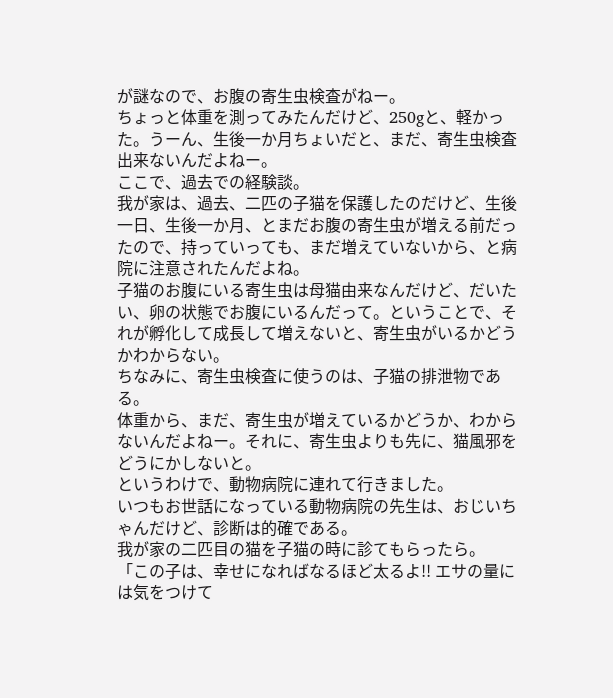が謎なので、お腹の寄生虫検査がねー。
ちょっと体重を測ってみたんだけど、250gと、軽かった。うーん、生後一か月ちょいだと、まだ、寄生虫検査出来ないんだよねー。
ここで、過去での経験談。
我が家は、過去、二匹の子猫を保護したのだけど、生後一日、生後一か月、とまだお腹の寄生虫が増える前だったので、持っていっても、まだ増えていないから、と病院に注意されたんだよね。
子猫のお腹にいる寄生虫は母猫由来なんだけど、だいたい、卵の状態でお腹にいるんだって。ということで、それが孵化して成長して増えないと、寄生虫がいるかどうかわからない。
ちなみに、寄生虫検査に使うのは、子猫の排泄物である。
体重から、まだ、寄生虫が増えているかどうか、わからないんだよねー。それに、寄生虫よりも先に、猫風邪をどうにかしないと。
というわけで、動物病院に連れて行きました。
いつもお世話になっている動物病院の先生は、おじいちゃんだけど、診断は的確である。
我が家の二匹目の猫を子猫の時に診てもらったら。
「この子は、幸せになればなるほど太るよ!! エサの量には気をつけて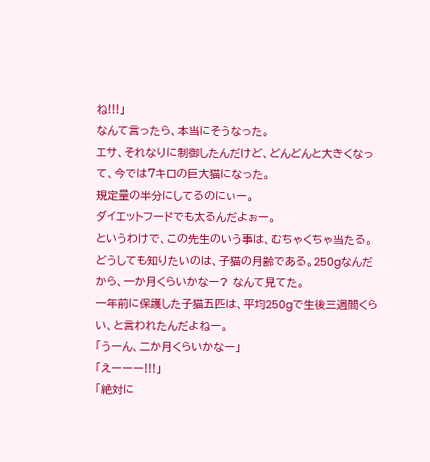ね!!!」
なんて言ったら、本当にそうなった。
エサ、それなりに制御したんだけど、どんどんと大きくなって、今では7キロの巨大猫になった。
規定量の半分にしてるのにぃー。
ダイエットフードでも太るんだよぉー。
というわけで、この先生のいう事は、むちゃくちゃ当たる。
どうしても知りたいのは、子猫の月齢である。250gなんだから、一か月くらいかなー? なんて見てた。
一年前に保護した子猫五匹は、平均250gで生後三週間くらい、と言われたんだよねー。
「うーん、二か月くらいかなー」
「えーーー!!!」
「絶対に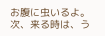お腹に虫いるよ。次、来る時は、う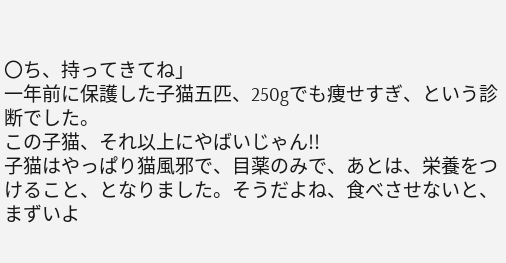〇ち、持ってきてね」
一年前に保護した子猫五匹、250gでも痩せすぎ、という診断でした。
この子猫、それ以上にやばいじゃん!!
子猫はやっぱり猫風邪で、目薬のみで、あとは、栄養をつけること、となりました。そうだよね、食べさせないと、まずいよ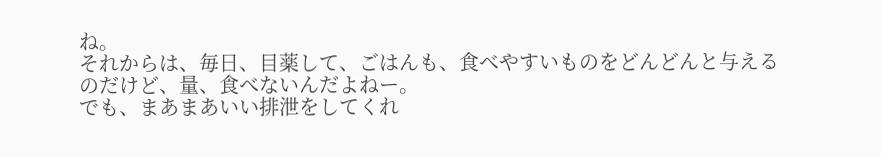ね。
それからは、毎日、目薬して、ごはんも、食べやすいものをどんどんと与えるのだけど、量、食べないんだよねー。
でも、まあまあいい排泄をしてくれ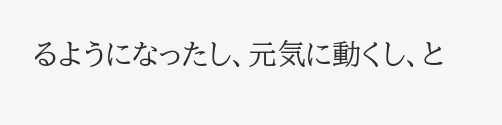るようになったし、元気に動くし、と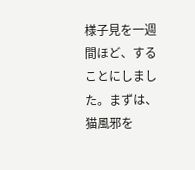様子見を一週間ほど、することにしました。まずは、猫風邪を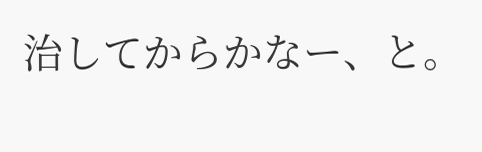治してからかなー、と。